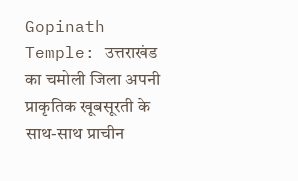Gopinath Temple: उत्तराखंड का चमोली जिला अपनी प्राकृतिक खूबसूरती के साथ-साथ प्राचीन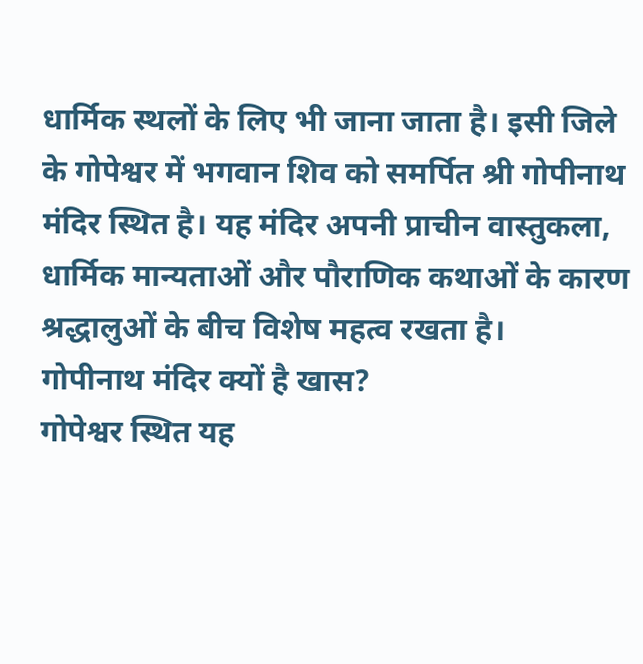धार्मिक स्थलों के लिए भी जाना जाता है। इसी जिले के गोपेश्वर में भगवान शिव को समर्पित श्री गोपीनाथ मंदिर स्थित है। यह मंदिर अपनी प्राचीन वास्तुकला, धार्मिक मान्यताओं और पौराणिक कथाओं के कारण श्रद्धालुओं के बीच विशेष महत्व रखता है।
गोपीनाथ मंदिर क्यों है खास?
गोपेश्वर स्थित यह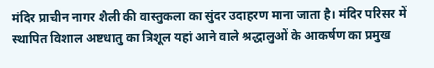मंदिर प्राचीन नागर शैली की वास्तुकला का सुंदर उदाहरण माना जाता है। मंदिर परिसर में स्थापित विशाल अष्टधातु का त्रिशूल यहां आने वाले श्रद्धालुओं के आकर्षण का प्रमुख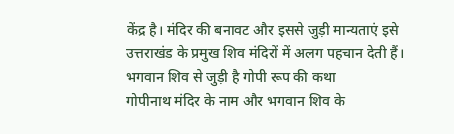केंद्र है। मंदिर की बनावट और इससे जुड़ी मान्यताएं इसे उत्तराखंड के प्रमुख शिव मंदिरों में अलग पहचान देती हैं।
भगवान शिव से जुड़ी है गोपी रूप की कथा
गोपीनाथ मंदिर के नाम और भगवान शिव के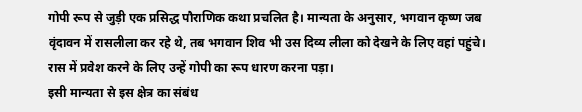गोपी रूप से जुड़ी एक प्रसिद्ध पौराणिक कथा प्रचलित है। मान्यता के अनुसार, भगवान कृष्ण जब वृंदावन में रासलीला कर रहे थे, तब भगवान शिव भी उस दिव्य लीला को देखने के लिए वहां पहुंचे। रास में प्रवेश करने के लिए उन्हें गोपी का रूप धारण करना पड़ा।
इसी मान्यता से इस क्षेत्र का संबंध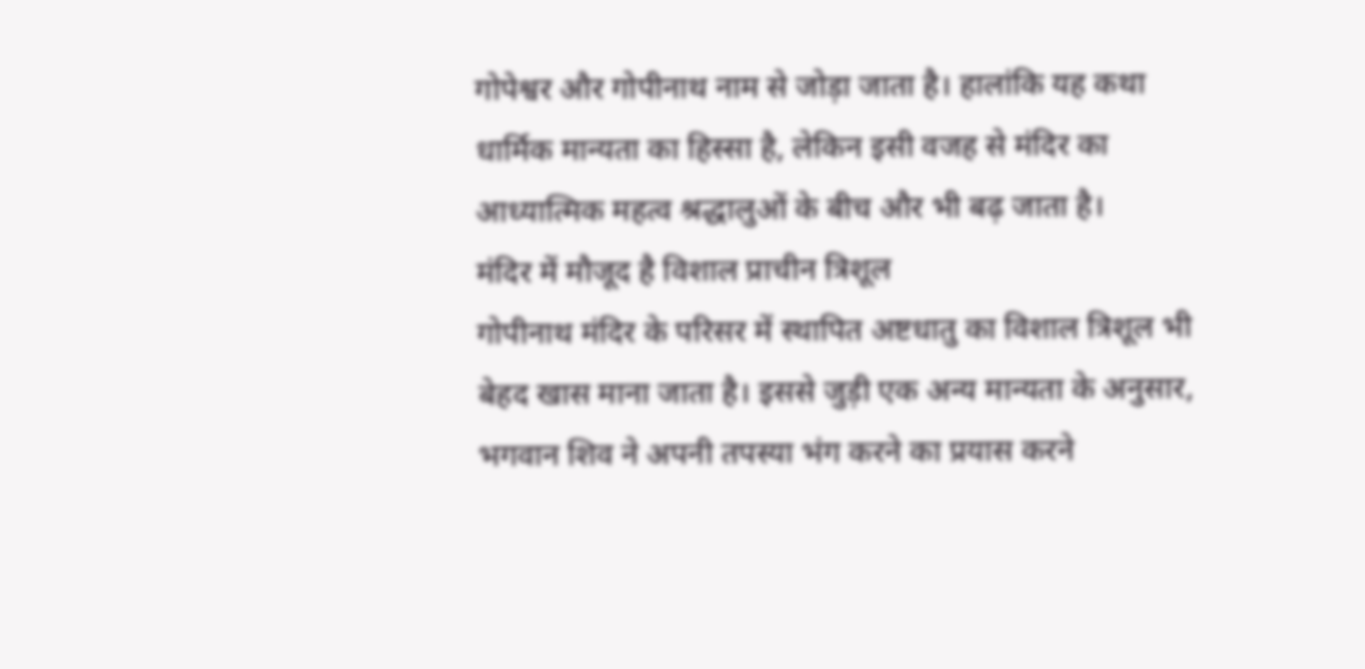गोपेश्वर और गोपीनाथ नाम से जोड़ा जाता है। हालांकि यह कथा धार्मिक मान्यता का हिस्सा है, लेकिन इसी वजह से मंदिर का आध्यात्मिक महत्व श्रद्धालुओं के बीच और भी बढ़ जाता है।
मंदिर में मौजूद है विशाल प्राचीन त्रिशूल
गोपीनाथ मंदिर के परिसर में स्थापित अष्टधातु का विशाल त्रिशूल भी बेहद खास माना जाता है। इससे जुड़ी एक अन्य मान्यता के अनुसार, भगवान शिव ने अपनी तपस्या भंग करने का प्रयास करने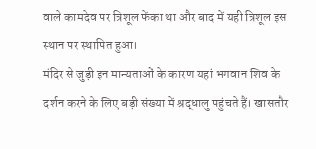वाले कामदेव पर त्रिशूल फेंका था और बाद में यही त्रिशूल इस स्थान पर स्थापित हुआ।
मंदिर से जुड़ी इन मान्यताओं के कारण यहां भगवान शिव के दर्शन करने के लिए बड़ी संख्या में श्रद्धालु पहुंचते हैं। खासतौर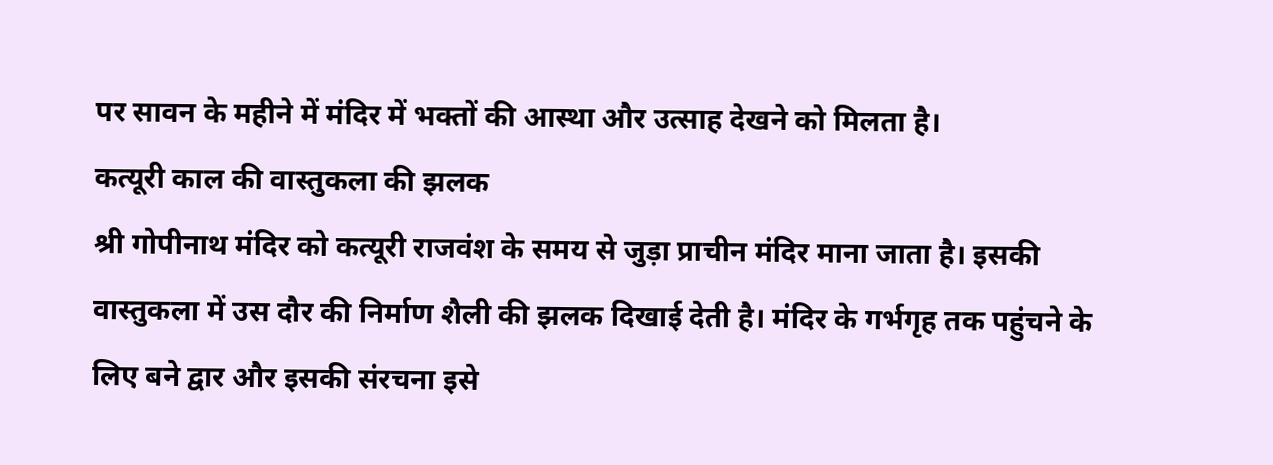पर सावन के महीने में मंदिर में भक्तों की आस्था और उत्साह देखने को मिलता है।
कत्यूरी काल की वास्तुकला की झलक
श्री गोपीनाथ मंदिर को कत्यूरी राजवंश के समय से जुड़ा प्राचीन मंदिर माना जाता है। इसकी वास्तुकला में उस दौर की निर्माण शैली की झलक दिखाई देती है। मंदिर के गर्भगृह तक पहुंचने के लिए बने द्वार और इसकी संरचना इसे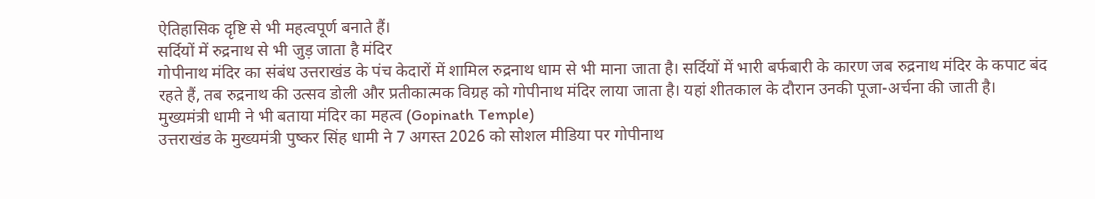ऐतिहासिक दृष्टि से भी महत्वपूर्ण बनाते हैं।
सर्दियों में रुद्रनाथ से भी जुड़ जाता है मंदिर
गोपीनाथ मंदिर का संबंध उत्तराखंड के पंच केदारों में शामिल रुद्रनाथ धाम से भी माना जाता है। सर्दियों में भारी बर्फबारी के कारण जब रुद्रनाथ मंदिर के कपाट बंद रहते हैं, तब रुद्रनाथ की उत्सव डोली और प्रतीकात्मक विग्रह को गोपीनाथ मंदिर लाया जाता है। यहां शीतकाल के दौरान उनकी पूजा-अर्चना की जाती है।
मुख्यमंत्री धामी ने भी बताया मंदिर का महत्व (Gopinath Temple)
उत्तराखंड के मुख्यमंत्री पुष्कर सिंह धामी ने 7 अगस्त 2026 को सोशल मीडिया पर गोपीनाथ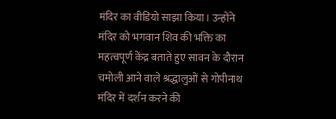मंदिर का वीडियो साझा किया। उन्होंने मंदिर को भगवान शिव की भक्ति का महत्वपूर्ण केंद्र बताते हुए सावन के दौरान चमोली आने वाले श्रद्धालुओं से गोपीनाथ मंदिर में दर्शन करने की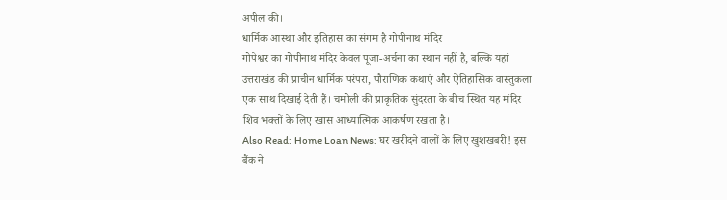अपील की।
धार्मिक आस्था और इतिहास का संगम है गोपीनाथ मंदिर
गोपेश्वर का गोपीनाथ मंदिर केवल पूजा-अर्चना का स्थान नहीं है, बल्कि यहां उत्तराखंड की प्राचीन धार्मिक परंपरा, पौराणिक कथाएं और ऐतिहासिक वास्तुकला एक साथ दिखाई देती हैं। चमोली की प्राकृतिक सुंदरता के बीच स्थित यह मंदिर शिव भक्तों के लिए खास आध्यात्मिक आकर्षण रखता है।
Also Read: Home Loan News: घर खरीदने वालों के लिए खुशखबरी! इस बैंक ने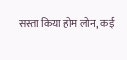सस्ता किया होम लोन, कई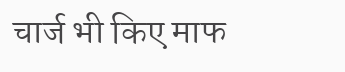चार्ज भी किए माफ